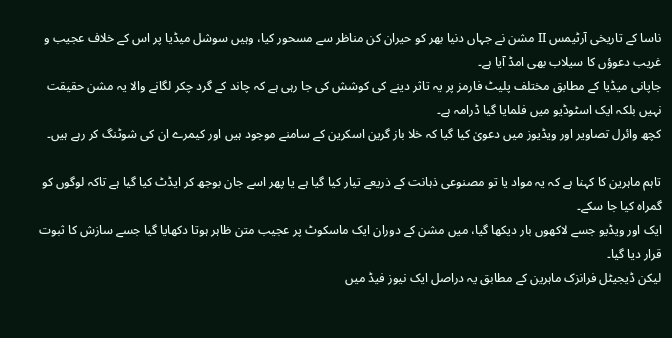ناسا کے تاریخی آرٹیمس II مشن نے جہاں دنیا بھر کو حیران کن مناظر سے مسحور کیا، وہیں سوشل میڈیا پر اس کے خلاف عجیب و غریب دعوؤں کا سیلاب بھی امڈ آیا ہے۔
جاپانی میڈیا کے مطابق مختلف پلیٹ فارمز پر یہ تاثر دینے کی کوشش کی جا رہی ہے کہ چاند کے گرد چکر لگانے والا یہ مشن حقیقت نہیں بلکہ ایک اسٹوڈیو میں فلمایا گیا ڈرامہ ہے۔
کچھ وائرل تصاویر اور ویڈیوز میں دعویٰ کیا گیا کہ خلا باز گرین اسکرین کے سامنے موجود ہیں اور کیمرے ان کی شوٹنگ کر رہے ہیں۔

تاہم ماہرین کا کہنا ہے کہ یہ مواد یا تو مصنوعی ذہانت کے ذریعے تیار کیا گیا ہے یا پھر اسے جان بوجھ کر ایڈٹ کیا گیا ہے تاکہ لوگوں کو گمراہ کیا جا سکے۔
ایک اور ویڈیو جسے لاکھوں بار دیکھا گیا، میں مشن کے دوران ایک ماسکوٹ پر عجیب متن ظاہر ہوتا دکھایا گیا جسے سازش کا ثبوت قرار دیا گیا۔
لیکن ڈیجیٹل فرانزک ماہرین کے مطابق یہ دراصل ایک نیوز فیڈ میں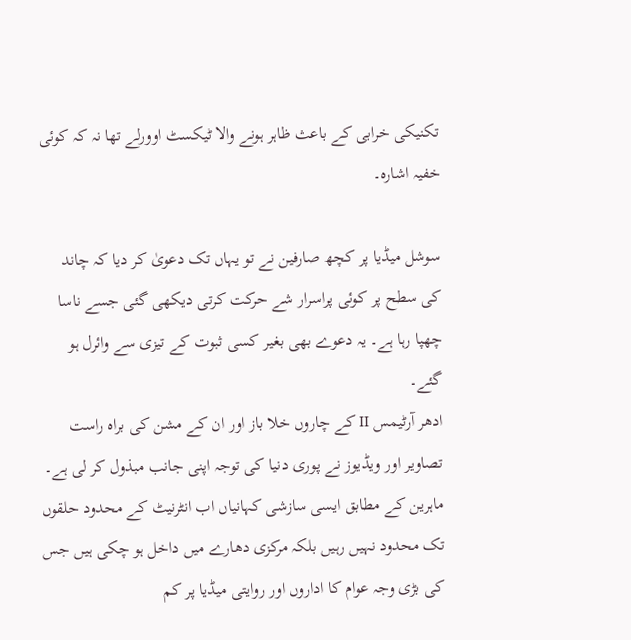تکنیکی خرابی کے باعث ظاہر ہونے والا ٹیکسٹ اوورلے تھا نہ کہ کوئی خفیہ اشارہ۔

سوشل میڈیا پر کچھ صارفین نے تو یہاں تک دعویٰ کر دیا کہ چاند کی سطح پر کوئی پراسرار شے حرکت کرتی دیکھی گئی جسے ناسا چھپا رہا ہے۔ یہ دعوے بھی بغیر کسی ثبوت کے تیزی سے وائرل ہو گئے۔
ادھر آرٹیمس II کے چاروں خلا باز اور ان کے مشن کی براہ راست تصاویر اور ویڈیوز نے پوری دنیا کی توجہ اپنی جانب مبذول کر لی ہے۔
ماہرین کے مطابق ایسی سازشی کہانیاں اب انٹرنیٹ کے محدود حلقوں تک محدود نہیں رہیں بلکہ مرکزی دھارے میں داخل ہو چکی ہیں جس کی بڑی وجہ عوام کا اداروں اور روایتی میڈیا پر کم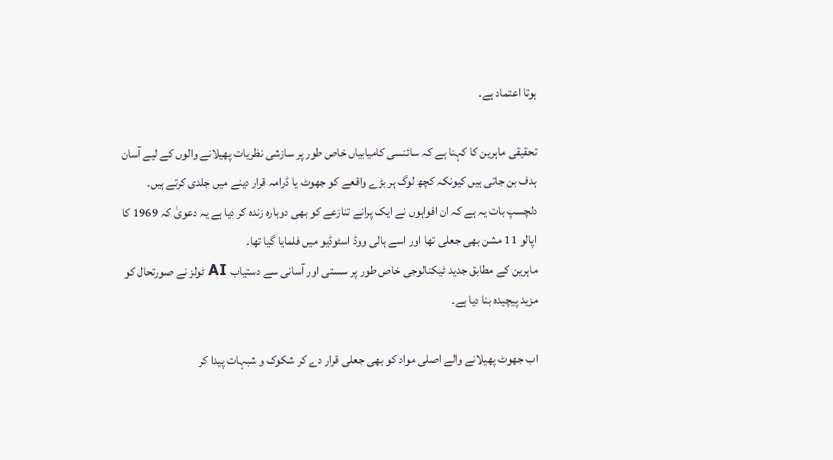ہوتا اعتماد ہے۔

تحقیقی ماہرین کا کہنا ہے کہ سائنسی کامیابیاں خاص طور پر سازشی نظریات پھیلانے والوں کے لیے آسان ہدف بن جاتی ہیں کیونکہ کچھ لوگ ہر بڑے واقعے کو جھوٹ یا ڈرامہ قرار دینے میں جلدی کرتے ہیں۔
دلچسپ بات یہ ہے کہ ان افواہوں نے ایک پرانے تنازعے کو بھی دوبارہ زندہ کر دیا ہے یہ دعویٰ کہ 1969 کا اپالو 11 مشن بھی جعلی تھا اور اسے ہالی ووڈ اسٹوڈیو میں فلمایا گیا تھا۔
ماہرین کے مطابق جدید ٹیکنالوجی خاص طور پر سستی اور آسانی سے دستیاب AI ٹولز نے صورتحال کو مزید پیچیدہ بنا دیا ہے۔

اب جھوٹ پھیلانے والے اصلی مواد کو بھی جعلی قرار دے کر شکوک و شبہات پیدا کر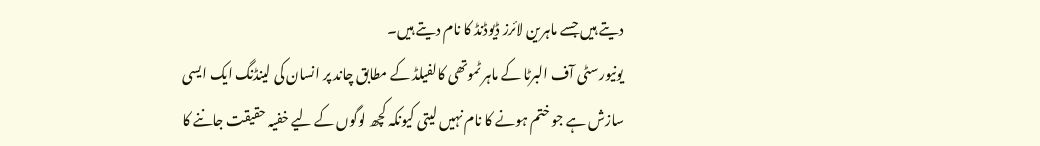دیتے ہیں جسے ماہرین لائرز ڈیوڈنڈ کا نام دیتے ہیں۔
یونیورسٹی آف البرٹا کے ماہر ٹموتھی کالفیلڈ کے مطابق چاند پر انسان کی لینڈنگ ایک ایسی سازش ہے جو ختم ہونے کا نام نہیں لیتی کیونکہ کچھ لوگوں کے لیے خفیہ حقیقت جاننے کا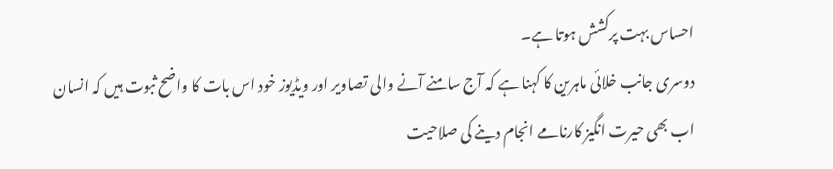احساس بہت پرکشش ہوتا ہے۔
دوسری جانب خلائی ماہرین کا کہنا ہے کہ آج سامنے آنے والی تصاویر اور ویڈیوز خود اس بات کا واضح ثبوت ہیں کہ انسان اب بھی حیرت انگیز کارنامے انجام دینے کی صلاحیت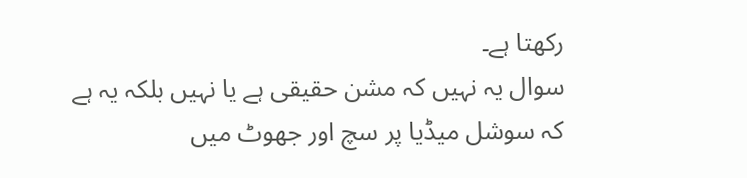رکھتا ہے۔
سوال یہ نہیں کہ مشن حقیقی ہے یا نہیں بلکہ یہ ہے کہ سوشل میڈیا پر سچ اور جھوٹ میں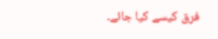فرق کیسے کیا جائے۔